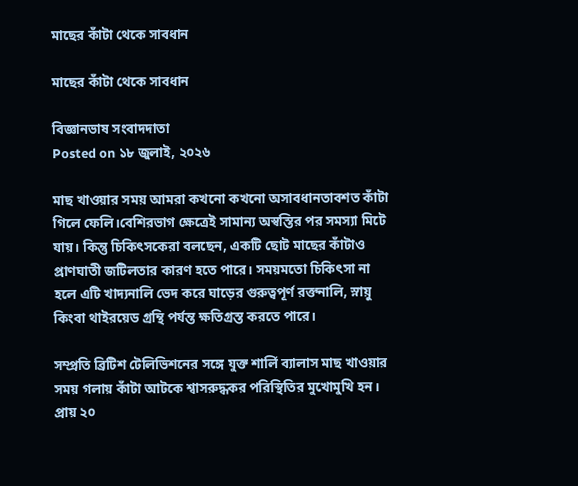মাছের কাঁটা থেকে সাবধান

মাছের কাঁটা থেকে সাবধান

বিজ্ঞানভাষ সংবাদদাতা
Posted on ১৮ জুলাই, ২০২৬

মাছ খাওয়ার সময় আমরা কখনো কখনো অসাবধানতাবশত কাঁটা গিলে ফেলি।বেশিরভাগ ক্ষেত্রেই সামান্য অস্বস্তির পর সমস্যা মিটে যায়। কিন্তু চিকিৎসকেরা বলছেন, একটি ছোট মাছের কাঁটাও প্রাণঘাতী জটিলতার কারণ হতে পারে। সময়মতো চিকিৎসা না হলে এটি খাদ্যনালি ভেদ করে ঘাড়ের গুরুত্বপূর্ণ রক্তনালি, স্নায়ু কিংবা থাইরয়েড গ্রন্থি পর্যন্ত ক্ষতিগ্রস্ত করতে পারে।

সম্প্রতি ব্রিটিশ টেলিভিশনের সঙ্গে যুক্ত শার্লি ব্যালাস মাছ খাওয়ার সময় গলায় কাঁটা আটকে শ্বাসরুদ্ধকর পরিস্থিতির মুখোমুখি হন। প্রায় ২০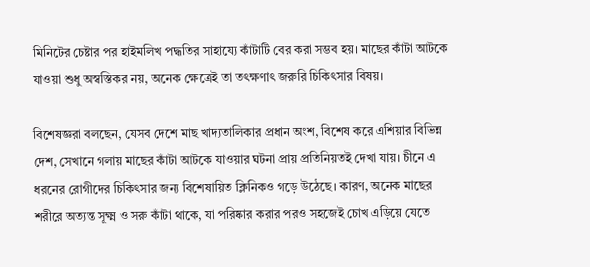মিনিটের চেষ্টার পর হাইমলিখ পদ্ধতির সাহায্যে কাঁটাটি বের করা সম্ভব হয়। মাছের কাঁটা আটকে যাওয়া শুধু অস্বস্তিকর নয়, অনেক ক্ষেত্রেই তা তৎক্ষণাৎ জরুরি চিকিৎসার বিষয়।

বিশেষজ্ঞরা বলছেন, যেসব দেশে মাছ খাদ্যতালিকার প্রধান অংশ, বিশেষ করে এশিয়ার বিভিন্ন দেশ, সেখানে গলায় মাছের কাঁটা আটকে যাওয়ার ঘটনা প্রায় প্রতিনিয়তই দেখা যায়। চীনে এ ধরনের রোগীদের চিকিৎসার জন্য বিশেষায়িত ক্লিনিকও গড়ে উঠেছে। কারণ, অনেক মাছের শরীরে অত্যন্ত সূক্ষ্ম ও সরু কাঁটা থাকে, যা পরিষ্কার করার পরও সহজেই চোখ এড়িয়ে যেতে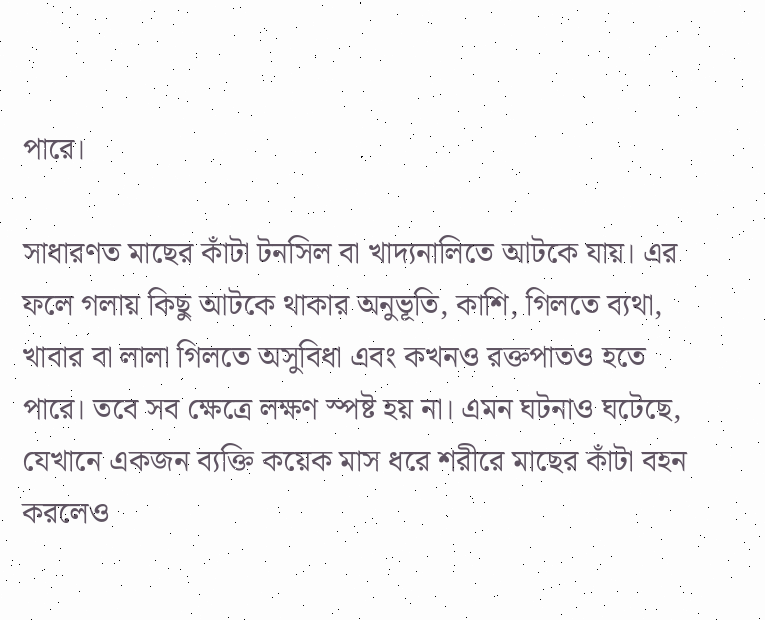পারে।

সাধারণত মাছের কাঁটা টনসিল বা খাদ্যনালিতে আটকে যায়। এর ফলে গলায় কিছু আটকে থাকার অনুভূতি, কাশি, গিলতে ব্যথা, খাবার বা লালা গিলতে অসুবিধা এবং কখনও রক্তপাতও হতে পারে। তবে সব ক্ষেত্রে লক্ষণ স্পষ্ট হয় না। এমন ঘটনাও ঘটেছে, যেখানে একজন ব্যক্তি কয়েক মাস ধরে শরীরে মাছের কাঁটা বহন করলেও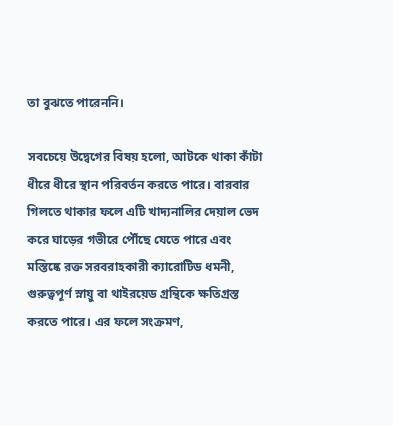তা বুঝতে পারেননি।

সবচেয়ে উদ্বেগের বিষয় হলো, আটকে থাকা কাঁটা ধীরে ধীরে স্থান পরিবর্তন করতে পারে। বারবার গিলতে থাকার ফলে এটি খাদ্যনালির দেয়াল ভেদ করে ঘাড়ের গভীরে পৌঁছে যেতে পারে এবং মস্তিষ্কে রক্ত সরবরাহকারী ক্যারোটিড ধমনী, গুরুত্বপূর্ণ স্নায়ু বা থাইরয়েড গ্রন্থিকে ক্ষতিগ্রস্ত করতে পারে। এর ফলে সংক্রমণ,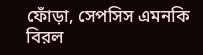ফোঁড়া, সেপসিস এমনকি বিরল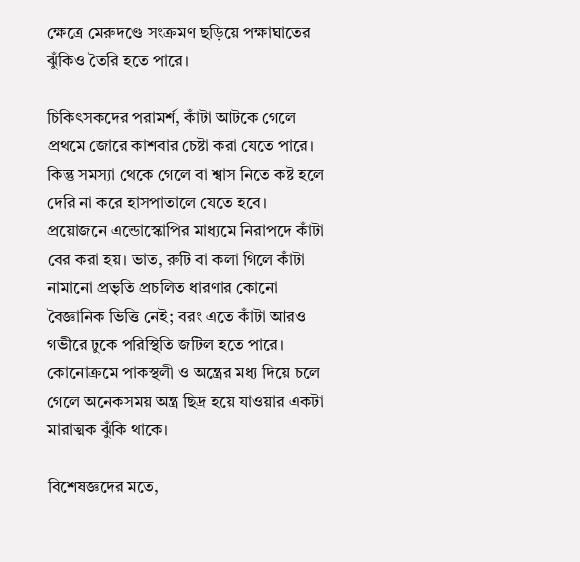ক্ষেত্রে মেরুদণ্ডে সংক্রমণ ছড়িয়ে পক্ষাঘাতের ঝুঁকিও তৈরি হতে পারে।

চিকিৎসকদের পরামর্শ, কাঁটা আটকে গেলে প্রথমে জোরে কাশবার চেষ্টা করা যেতে পারে। কিন্তু সমস্যা থেকে গেলে বা শ্বাস নিতে কষ্ট হলে দেরি না করে হাসপাতালে যেতে হবে। প্রয়োজনে এন্ডোস্কোপির মাধ্যমে নিরাপদে কাঁটা বের করা হয়। ভাত, রুটি বা কলা গিলে কাঁটা নামানো প্রভৃতি প্রচলিত ধারণার কোনো বৈজ্ঞানিক ভিত্তি নেই; বরং এতে কাঁটা আরও গভীরে ঢুকে পরিস্থিতি জটিল হতে পারে। কোনোক্রমে পাকস্থলী ও অন্ত্রের মধ্য দিয়ে চলে গেলে অনেকসময় অন্ত্র ছিদ্র হয়ে যাওয়ার একটা মারাত্মক ঝুঁকি থাকে।

বিশেষজ্ঞদের মতে,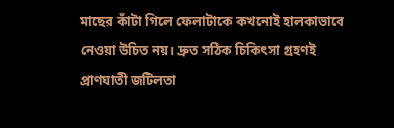মাছের কাঁটা গিলে ফেলাটাকে কখনোই হালকাভাবে নেওয়া উচিত নয়। দ্রুত সঠিক চিকিৎসা গ্রহণই প্রাণঘাতী জটিলতা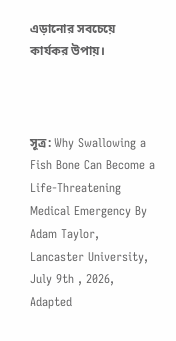এড়ানোর সবচেয়ে কার্যকর উপায়।



সূত্র: Why Swallowing a Fish Bone Can Become a Life-Threatening Medical Emergency By Adam Taylor, Lancaster University, July 9th , 2026, Adapted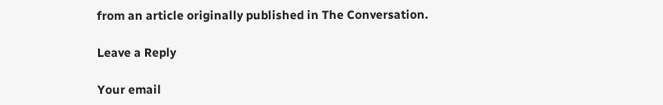from an article originally published in The Conversation.

Leave a Reply

Your email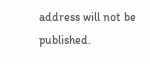address will not be published.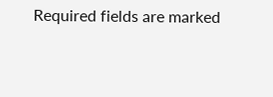Required fields are marked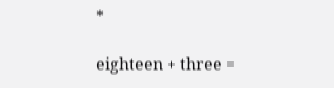*

eighteen + three =